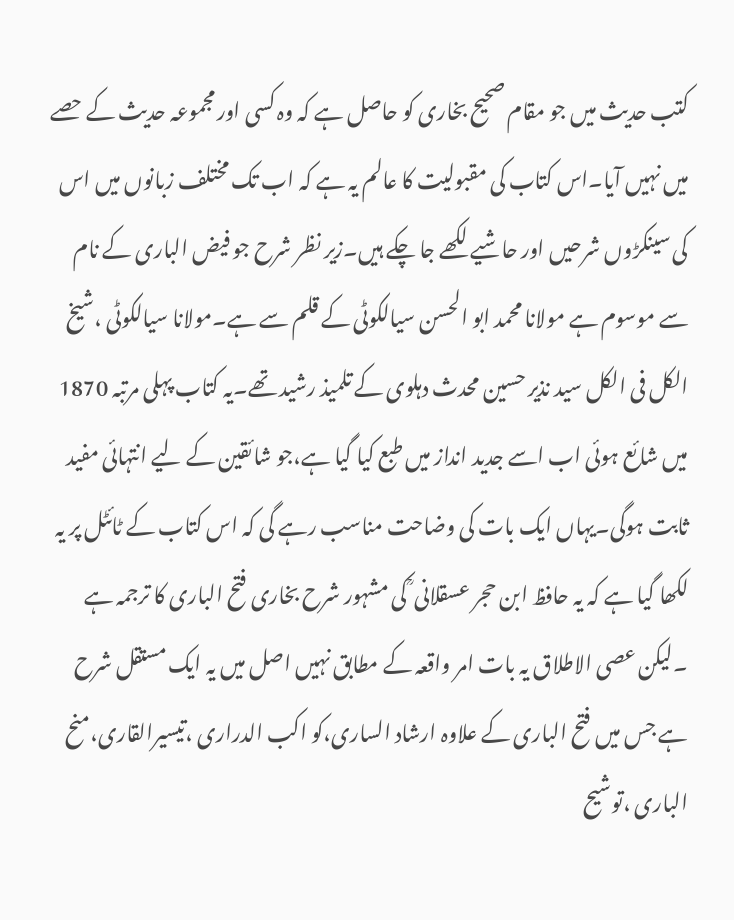کتب حدیث میں جو مقام صحیح بخاری کو حاصل ہے کہ وہ کسی اور مجموعہ حدیث کے حصے میں نہیں آیا۔اس کتاب کی مقبولیت کا عالم یہ ہے کہ اب تک مختلف زبانوں میں اس کی سینکڑوں شرحیں اور حاشیے لکھے جا چکے ہیں۔زیر نظر شرح جو فیض الباری کے نام سے موسوم ہے مولانا محمد ابو الحسن سیالکوٹی کے قلم سے ہے۔مولانا سیالکوٹی ،شیخ الکل فی الکل سید نذیر حسین محدث دہلوی کے تلمیذ رشید تھے۔یہ کتاب پہلی مرتبہ 1870 میں شائع ہوئی اب اسے جدید انداز میں طبع کیا گیا ہے،جو شائقین کے لیے انتہائی مفید ثابت ہوگی۔یہاں ایک بات کی وضاحت مناسب رہے گی کہ اس کتاب کے ٹائٹل پر یہ لکھا گیا ہے کہ یہ حافظ ابن حجر عسقلانی ؒ کی مشہور شرح بخاری فتح الباری کا ترجمہ ہے ۔لیکن عصی الاطلاق یہ بات امر واقعہ کے مطابق نہیں اصل میں یہ ایک مستقل شرح ہے جس میں فتح الباری کے علاوہ ارشاد الساری،کو اکب الدراری ،تیسیرالقاری،منح الباری ،توشیح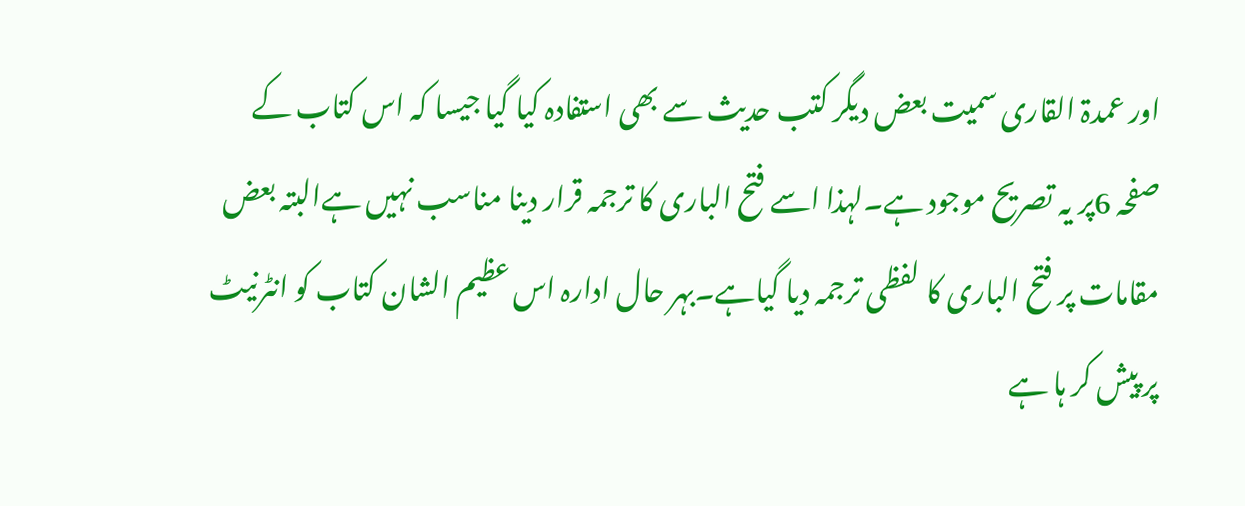اور عمدۃ القاری سمیت بعض دیگر کتب حدیث سے بھی استفادہ کیا گیا جیسا کہ اس کتاب کے صفحہ 6پر یہ تصریح موجود ہے۔لہذا اسے فتح الباری کا ترجمہ قرار دینا مناسب نہیں ہےالبتہ بعض مقامات پر فتح الباری کا لفظی ترجمہ دیا گیاہے۔بہر حال ادارہ اس عظیم الشان کتاب کو انٹرنیٹ پر پیش کر ہا ہے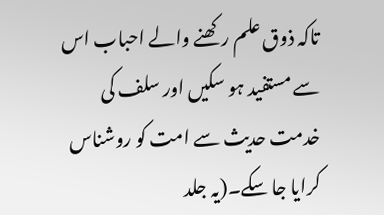تاکہ ذوق علم رکھنے والے احباب اس سے مستفید ہو سکیں اور سلف کی خدمت حدیث سے امت کو روشناس کرایا جا سکے۔(یہ جلد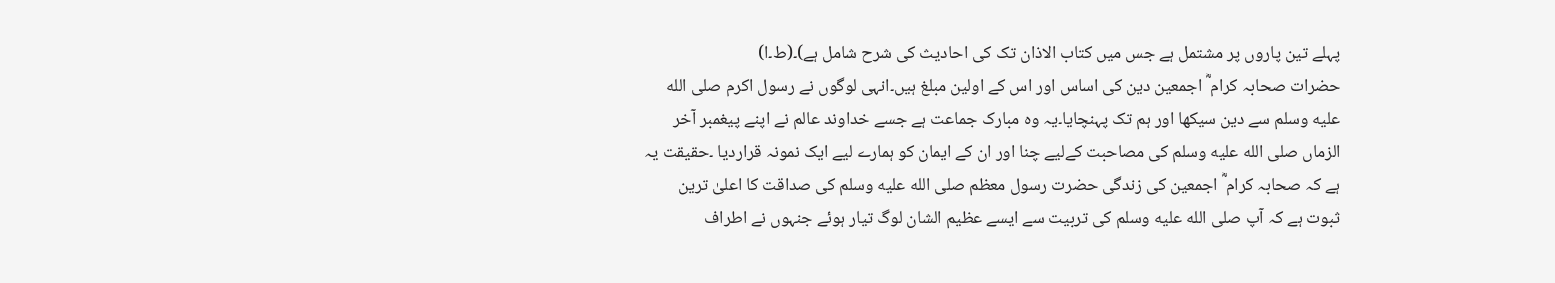پہلے تین پاروں پر مشتمل ہے جس میں کتاب الاذان تک کی احادیث کی شرح شامل ہے)۔(ط۔ا)
حضرات صحابہ کرام ؓ اجمعین دین کی اساس اور اس کے اولین مبلغ ہیں۔انہی لوگوں نے رسول اکرم صلى الله عليه وسلم سے دین سیکھا اور ہم تک پہنچایا۔یہ وہ مبارک جماعت ہے جسے خداوند عالم نے اپنے پیغمبر آخر الزماں صلى الله عليه وسلم کی مصاحبت کےلیے چنا اور ان کے ایمان کو ہمارے لیے ایک نمونہ قراردیا ۔حقیقت یہ ہے کہ صحابہ کرام ؓ اجمعین کی زندگی حضرت رسول معظم صلى الله عليه وسلم کی صداقت کا اعلیٰ ترین ثبوت ہے کہ آپ صلى الله عليه وسلم کی تربیت سے ایسے عظیم الشان لوگ تیار ہوئے جنہوں نے اطراف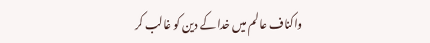واکناف عالم میں خدا کے دین کو غالب کر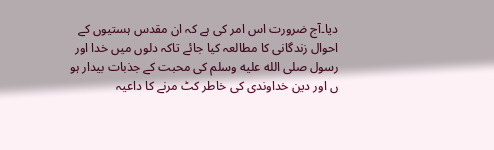دیا۔آج ضرورت اس امر کی ہے کہ ان مقدس ہستیوں کے احوال زندگانی کا مطالعہ کیا جائے تاکہ دلوں میں خدا اور رسول صلى الله عليه وسلم کی محبت کے جذبات بیدار ہو ں اور دین خداوندی کی خاطر کٹ مرنے کا داعیہ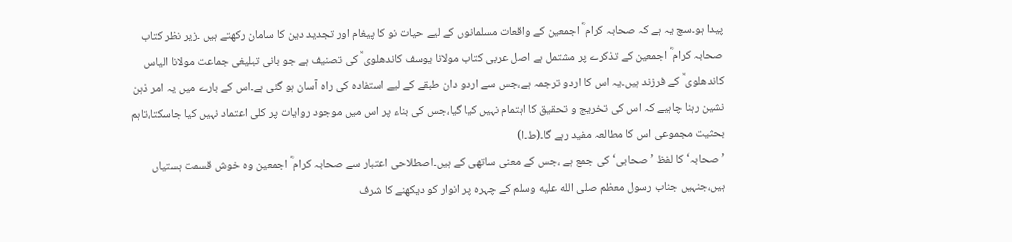پیدا ہو۔سچ یہ ہے کہ صحابہ کرام ؓ اجمعین کے واقعات مسلمانوں کے لیے حیات نو کا پیغام اور تجدید دین کا سامان رکھتے ہیں ۔زیر نظر کتاب صحابہ کرام ؓ اجمعین کے تذکرے پر مشتمل ہے اصل عربی کتاب مولانا یوسف کاندھلوی ؒ کی تصنیف ہے جو بانی تبلیغی جماعت مولانا الیاس کاندھلوی ؒ کے فرزند ہیں۔یہ اس کا اردو ترجمہ ہے،جس سے اردو دان طبقے کے لیے استفادہ کی راہ آسان ہو گئی ہے۔اس کے بارے میں یہ امر ذہن نشین رہنا چاہیے کہ اس کی تخریج و تحقیق کا اہتمام نہیں کیا گیا،جس کی بناء پر اس میں موجود روایات پر کلی اعتماد نہیں کیا جاسکتا،تاہم بحثیت مجموعی اس کا مطالعہ مفید رہے گا۔(ط۔ا)
’صحابہ‘کا لفظ ’صحابی‘کی جمع ہے ،جس کے معنی ساتھی کے ہیں۔اصطلاحی اعتبار سے صحابہ کرام ؓ اجمعین وہ خوش قسمت ہستیاں ہیں،جنہیں جناب رسول معظم صلى الله عليه وسلم کے چہرہ پر انوار کو دیکھنے کا شرف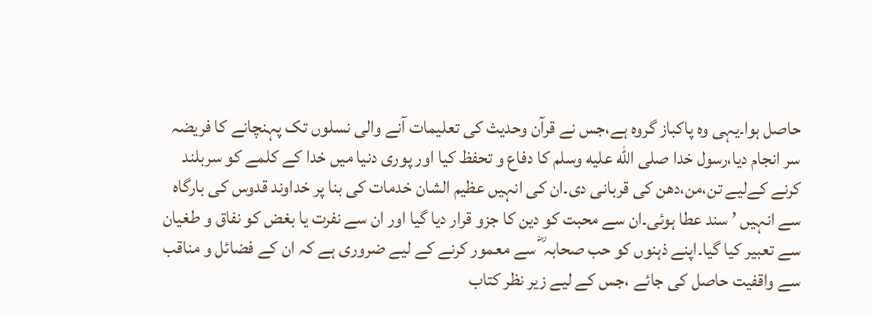حاصل ہوا۔یہی وہ پاکباز گروہ ہے،جس نے قرآن وحدیث کی تعلیمات آنے والی نسلوں تک پہنچانے کا فریضہ سر انجام دیا،رسول خدا صلى الله عليه وسلم کا دفاع و تحفظ کیا اور پوری دنیا میں خدا کے کلمے کو سربلند کرنے کےلیے تن،من،دھن کی قربانی دی۔ان کی انہیں عظیم الشان خدمات کی بنا پر خداوند قدوس کی بارگاہ سے انہیں ’ سند عطا ہوئی۔ان سے محبت کو دین کا جزو قرار دیا گیا اور ان سے نفرت یا بغض کو نفاق و طغیان سے تعبیر کیا گیا۔اپنے ذہنوں کو حب صحابہ ؓ سے معمور کرنے کے لیے ضروری ہے کہ ان کے فضائل و مناقب سے واقفیت حاصل کی جائے ،جس کے لیے زیر نظر کتاب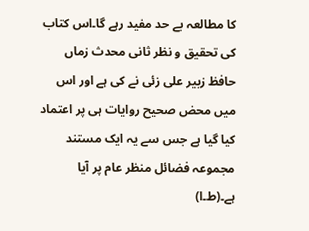کا مطالعہ بے حد مفید رہے گا۔اس کتاب کی تحقیق و نظر ثانی محدث زماں حافظ زبیر علی زئی نے کی ہے اور اس میں محض صحیح روایات ہی پر اعتماد کیا گیا ہے جس سے یہ ایک مستند مجموعہ فضائل منظر عام پر آیا ہے۔(ط۔ا)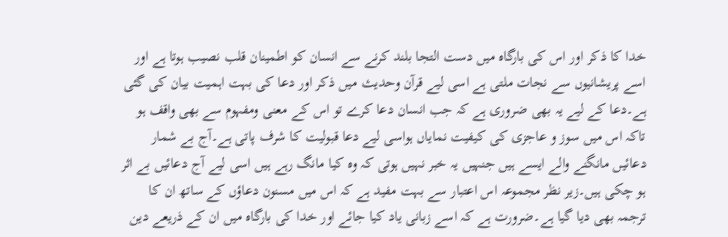خدا کا ذکر اور اس کی بارگاہ میں دست التجا بلند کرنے سے انسان کو اطمینان قلب نصیب ہوتا ہے اور اسے پریشانیوں سے نجات ملتی ہے اسی لیے قرآن وحدیث میں ذکر اور دعا کی بہت اہمیت بیان کی گئی ہے۔دعا کے لیے یہ بھی ضروری ہے کہ جب انسان دعا کرے تو اس کے معنی ومفہوم سے بھی واقف ہو تاکہ اس میں سوز و عاجزی کی کیفیت نمایاں ہواسی لیے دعا قبولیت کا شرف پاتی ہے۔آج بے شمار دعائیں مانگنے والے ایسے ہیں جنہیں یہ خبر نہیں ہوتی کہ وہ کیا مانگ رہے ہیں اسی لیے آج دعائیں بے اثر ہو چکی ہیں۔زیر نظر مجموعہ اس اعتبار سے بہت مفید ہے کہ اس میں مسنون دعاؤں کے ساتھ ان کا ترجمہ بھی دیا گیا ہے۔ضرورت ہے کہ اسے زبانی یاد کیا جائے اور خدا کی بارگاہ میں ان کے ذریعے دین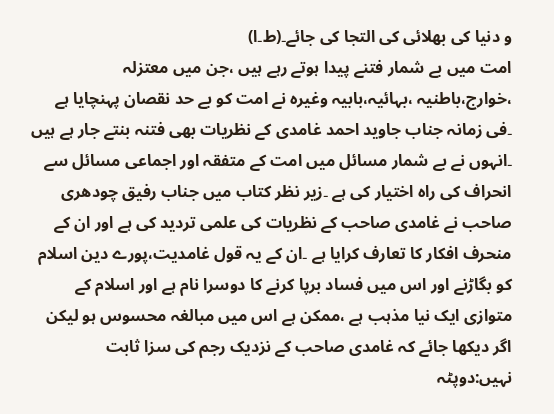و دنیا کی بھلائی کی التجا کی جائے۔(ط۔ا)
امت میں بے شمار فتنے پیدا ہوتے رہے ہیں ،جن میں معتزلہ ،خوارج،باطنیہ ،بہائیہ،بابیہ وغیرہ نے امت کو بے حد نقصان پہنچایا ہے ۔فی زمانہ جناب جاوید احمد غامدی کے نظریات بھی فتنہ بنتے جار ہے ہیں ۔انہوں نے بے شمار مسائل میں امت کے متفقہ اور اجماعی مسائل سے انحراف کی راہ اختیار کی ہے ۔زیر نظر کتاب میں جناب رفیق چودھری صاحب نے غامدی صاحب کے نظریات کی علمی تردید کی ہے اور ان کے منحرف افکار کا تعارف کرایا ہے ۔ان کے یہ قول غامدیت،پورے دین اسلام کو بگاڑنے اور اس میں فساد برپا کرنے کا دوسرا نام ہے اور اسلام کے متوازی ایک نیا مذہب ہے ،ممکن ہے اس میں مبالغہ محسوس ہو لیکن اگر دیکھا جائے کہ غامدی صاحب کے نزدیک رجم کی سزا ثابت نہیں:دوپٹہ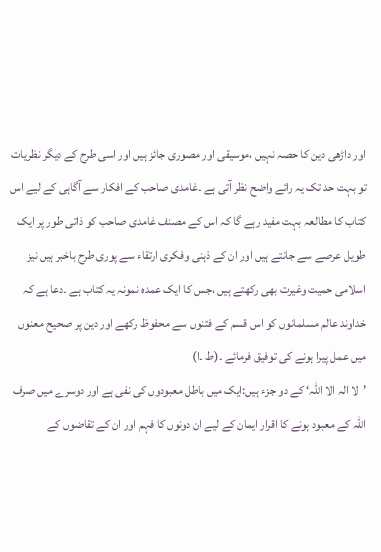اور داڑھی دین کا حصہ نہیں ،موسیقی اور مصوری جائز ہیں اور اسی طرح کے دیگر نظریات تو بہت حد تک یہ رائے واضح نظر آتی ہے ۔غامدی صاحب کے افکار سے آگاہی کے لیے اس کتاب کا مطالعہ بہت مفید رہے گا کہ اس کے مصنف غامدی صاحب کو ذاتی طور پر ایک طویل عرصے سے جانتے ہیں اور ان کے ذہنی وفکری ارتقاء سے پوری طرح باخبر ہیں نیز اسلامی حمیت وغیرت بھی رکھتے ہیں ،جس کا ایک عمدہ نمونہ یہ کتاب ہے ۔دعا ہے کہ خداوند عالم مسلمانوں کو اس قسم کے فتنوں سے محفوظ رکھے اور دین پر صحیح معنوں میں عمل پیرا ہونے کی توفیق فرمائے ۔(ط ۔ا)
’لا الہ الا اللہ‘ کے دو جزء ہیں:ایک میں باطل معبودوں کی نفی ہے اور دوسرے میں صرف اللہ کے معبود ہونے کا اقرار ایمان کے لیے ان دونوں کا فہم اور ان کے تقاضوں کے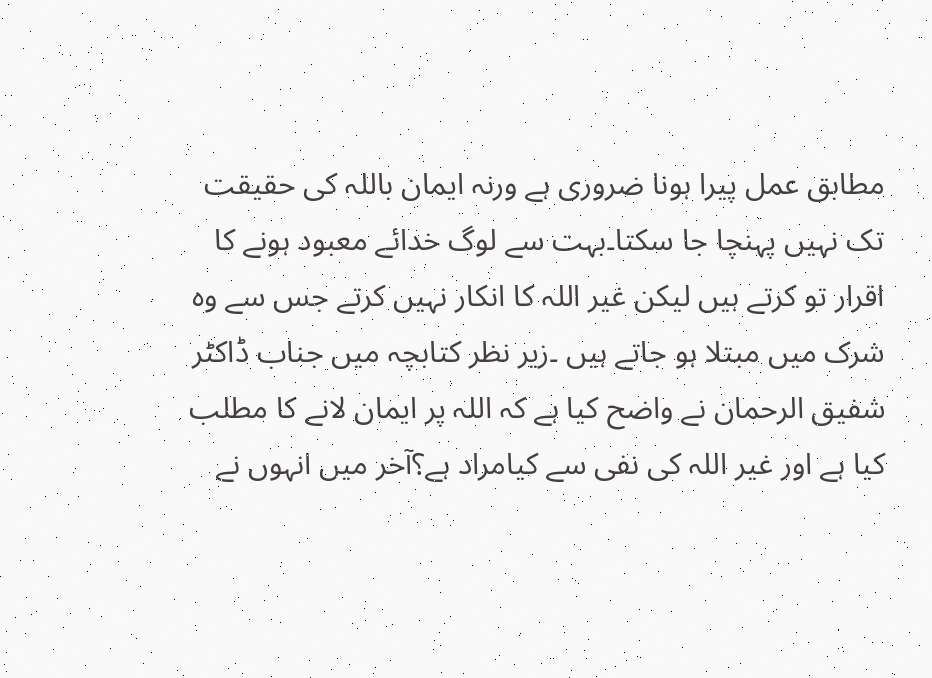مطابق عمل پیرا ہونا ضروری ہے ورنہ ایمان باللہ کی حقیقت تک نہیں پہنچا جا سکتا۔بہت سے لوگ خدائے معبود ہونے کا اقرار تو کرتے ہیں لیکن غیر اللہ کا انکار نہیں کرتے جس سے وہ شرک میں مبتلا ہو جاتے ہیں ۔زیر نظر کتابچہ میں جناب ڈاکٹر شفیق الرحمان نے واضح کیا ہے کہ اللہ پر ایمان لانے کا مطلب کیا ہے اور غیر اللہ کی نفی سے کیامراد ہے؟آخر میں انہوں نے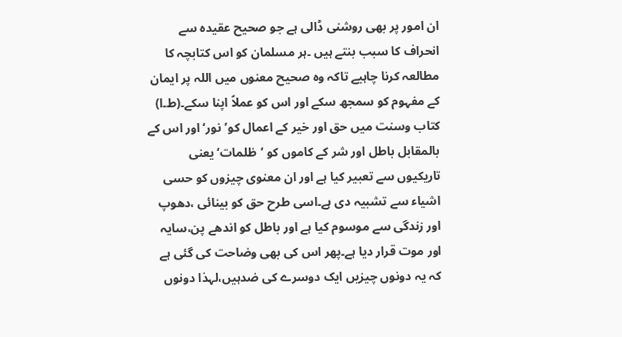ان امور پر بھی روشنی ڈالی ہے جو صحیح عقیدہ سے انحراف کا سبب بنتے ہیں ۔ہر مسلمان کو اس کتابچہ کا مطالعہ کرنا چاہیے تاکہ وہ صحیح معنوں میں اللہ پر ایمان کے مفہوم کو سمجھ سکے اور اس کو عملاً اپنا سکے۔(ط۔ا)
کتاب وسنت میں حق اور خیر کے اعمال کو’نور‘اور اس کے بالمقابل باطل اور شر کے کاموں کو ’ظلمات‘یعنی تاریکیوں سے تعبیر کیا ہے اور ان معنوی چیزوں کو حسی اشیاء سے تشبیہ دی ہے۔اسی طرح حق کو بینائی ،دھوپ اور زندگی سے موسوم کیا ہے اور باطل کو اندھے پن،سایہ اور موت قرار دیا ہے۔پھر اس کی بھی وضاحت کی گئی ہے کہ یہ دونوں چیزیں ایک دوسرے کی ضدہیں،لہذا دونوں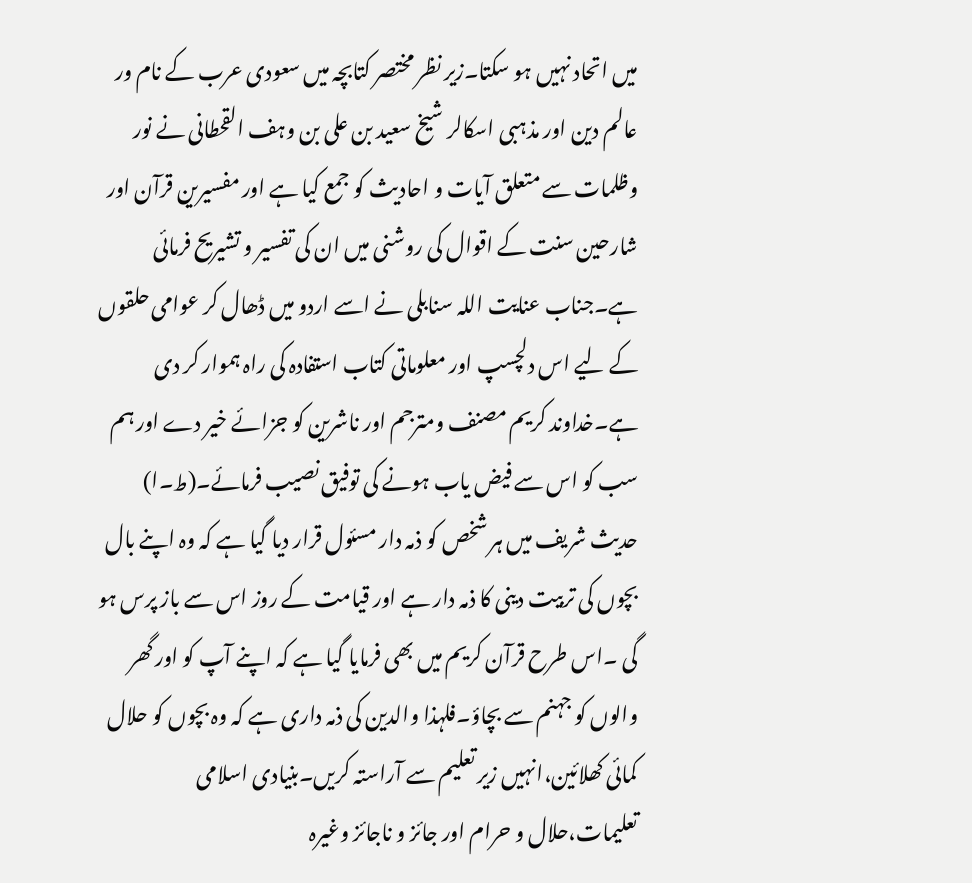میں اتحاد نہیں ہو سکتا۔زیر نظر مختصر کتابچہ میں سعودی عرب کے نام ور عالم دین اور مذہبی اسکالر شیخ سعید بن علی بن وہف القحطانی نے نور وظلمات سے متعلق آیات و احادیث کو جمع کیا ہے اور مفسیرین قرآن اور شارحین سنت کے اقوال کی روشنی میں ان کی تفسیر و تشیریح فرمائی ہے۔جناب عنایت اللہ سنابلی نے اسے اردو میں ڈھال کر عوامی حلقوں کے لیے اس دلچسپ اور معلوماتی کتاب استفادہ کی راہ ہموار کر دی ہے۔خداوند کریم مصنف ومترجم اور ناشرین کو جزائے خیر دے اور ہم سب کو اس سے فیض یاب ہونے کی توفیق نصیب فرمائے۔(ط۔ا)
حدیث شریف میں ہر شخص کو ذمہ دار مسئول قرار دیا گیا ہے کہ وہ اپنے بال بچوں کی تربیت دینی کا ذمہ دار ہے اور قیامت کے روز اس سے باز پرس ہو گی ۔اس طرح قرآن کریم میں بھی فرمایا گیا ہے کہ اپنے آپ کو اور گھر والوں کو جہنم سے بچاؤ۔فلہذا والدین کی ذمہ داری ہے کہ وہ بچوں کو حلال کمائی کھلائین،انہیں زیر تعلیم سے آراستہ کریں۔بنیادی اسلامی تعلیمات،حلال و حرام اور جائز و ناجائز وغیرہ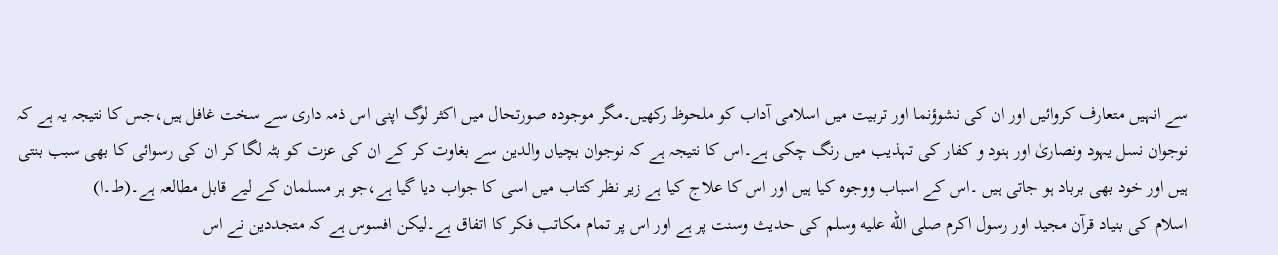سے انہیں متعارف کروائیں اور ان کی نشوؤنما اور تربیت میں اسلامی آداب کو ملحوظ رکھیں۔مگر موجودہ صورتحال میں اکثر لوگ اپنی اس ذمہ داری سے سخت غافل ہیں،جس کا نتیجہ یہ ہے کہ نوجوان نسل یہود ونصاریٰ اور ہنود و کفار کی تہذیب میں رنگ چکی ہے۔اس کا نتیجہ ہے کہ نوجوان بچیاں والدین سے بغاوت کر کے ان کی عزت کو بٹہ لگا کر ان کی رسوائی کا بھی سبب بنتی ہیں اور خود بھی برباد ہو جاتی ہیں ۔اس کے اسباب ووجوہ کیا ہیں اور اس کا علاج کیا ہے زیر نظر کتاب میں اسی کا جواب دیا گیا ہے،جو ہر مسلمان کے لیے قابل مطالعہ ہے۔(ط۔ا)
اسلام کی بنیاد قرآن مجید اور رسول اکرم صلى الله عليه وسلم کی حدیث وسنت پر ہے اور اس پر تمام مکاتب فکر کا اتفاق ہے۔لیکن افسوس ہے کہ متجددین نے اس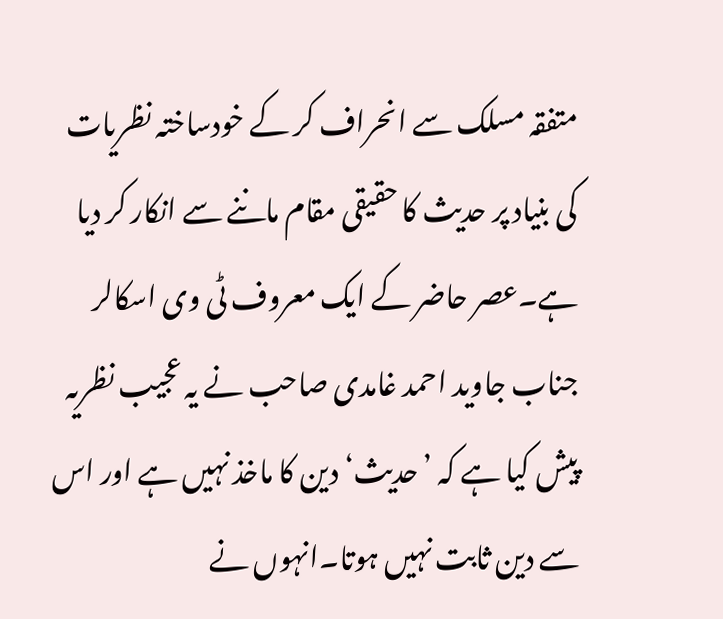متفقہ مسلک سے انحراف کر کے خودساختہ نظریات کی بنیاد پر حدیث کا حقیقی مقام ماننے سے انکار کر دیا ہے۔عصر حاضر کے ایک معروف ٹی وی اسکالر جناب جاوید احمد غامدی صاحب نے یہ عجیب نظریہ پیش کیا ہے کہ ’حدیث‘دین کا ماخذ نہیں ہے اور اس سے دین ثابت نہیں ہوتا۔انہوں نے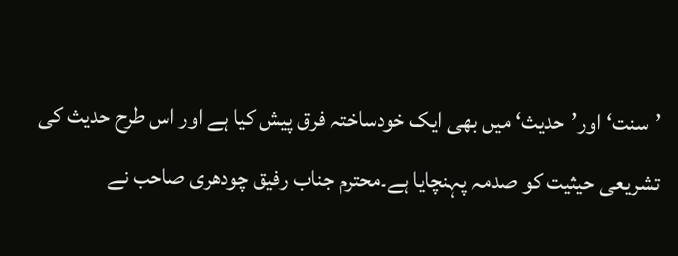’سنت‘اور’حدیث‘ میں بھی ایک خودساختہ فرق پیش کیا ہے اور اس طرح حدیث کی تشریعی حیثیت کو صدمہ پہنچایا ہے۔محترم جناب رفیق چودھری صاحب نے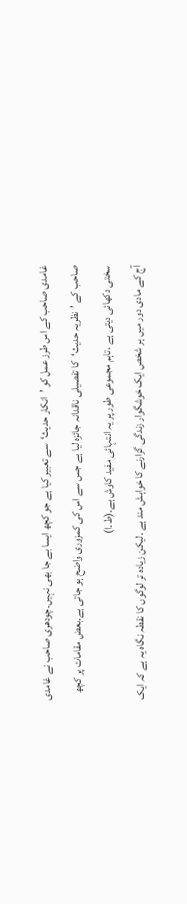غامدی صاحب کے اس طرز عمل کو ’انکار حدیث‘سے تعبیر کیا ہے جو کچھ ایسا بے جا بھی نہیں۔چودھری صاحب نے غامدی صاحب کے ’نظریہ حدیث‘کا تفصیلی ناقدانہ جائزہ لیا ہے جس سے اس کی کمزوری واضح ہو جاتی ہے۔بعض مقامات پر کچھ سختی دکھائی دیتی ہے ،تاہم مجموعی طور پر یہ انتہائی مفید کاوش ہے۔(ط۔ا)
آج کے مادی دور میں ہر شخص ایک خوشگوار زندگی گزارنے کا خواہش مند ہے ۔لیکن زیادہ تر لوگوں کا نقطہ نگاہ یہ ہے کہ ایک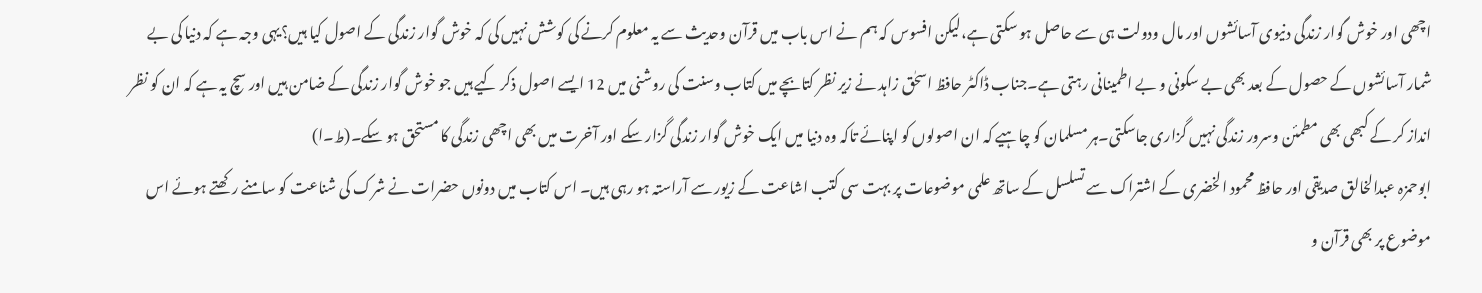اچھی اور خوش گوار زندگی دنیوی آسائشوں اور مال ودولت ہی سے حاصل ہو سکتی ہے،لیکن افسوس کہ ہم نے اس باب میں قرآن وحدیث سے یہ معلوم کرنے کی کوشش نہیں کی کہ خوش گوار زندگی کے اصول کیا ہیں؟یہی وجہ ہے کہ دنیا کی بے شمار آسائشوں کے حصول کے بعد بھی بے سکونی و بے اطمینانی رہتی ہے۔جناب ڈاکٹر حافظ اسحٰق زاہد نے زیر نظر کتابچے میں کتاب وسنت کی روشنی میں 12 ایسے اصول ذکر کیے ہیں جو خوش گوار زندگی کے ضامن ہیں اور سچ یہ ہے کہ ان کو نظر انداز کر کے کبھی بھی مطمئن وسرور زندگی نہیں گزاری جاسکتی۔ہر مسلمان کو چاہیے کہ ان اصولوں کو اپنائے تاکہ وہ دنیا میں ایک خوش گوار زندگی گزار سکے اور آخرت میں بھی اچھی زندگی کا مستحق ہو سکے۔(ط۔ا)
ابوحمزہ عبدالخالق صدیقی اور حافظ محمود الخضری کے اشتراک سے تسلسل کے ساتھ علمی موضوعات پر بہت سی کتب اشاعت کے زیور سے آراستہ ہو رہی ہیں۔ اس کتاب میں دونوں حضرات نے شرک کی شناعت کو سامنے رکھتے ہوئے اس موضوع پر بھی قرآن و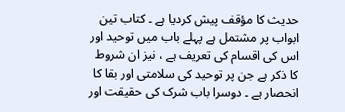حدیث کا مؤقف پیش کردیا ہے ۔ کتاب تین ابواب پر مشتمل ہے پہلے باب میں توحید اور اس کی اقسام کی تعریف ہے ، نیز ان شروط کا ذکر ہے جن پر توحید کی سلامتی اور بقا کا انحصار ہے ۔ دوسرا باب شرک کی حقیقت اور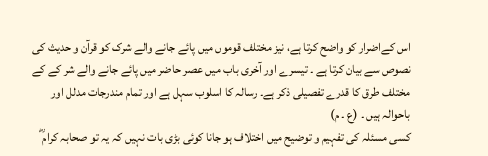اس کےاضرار کو واضح کرتا ہے، نیز مختلف قوموں میں پائے جانے والے شرک کو قرآن و حدیث کی نصوص سے بیان کرتا ہے ۔ تیسرے اور آخری باب میں عصر حاضر میں پائے جانے والے شر کے کے مختلف طرق کا قدرے تفصیلی ذکر ہے۔ رسالہ کا اسلوب سہل ہے اور تمام مندرجات مدلل اور باحوالہ ہیں ۔ (ع ۔ م)
کسی مسئلہ کی تفہیم و توضیح میں اختلاف ہو جانا کوئی بڑی بات نہیں کہ یہ تو صحابہ کرام ؓ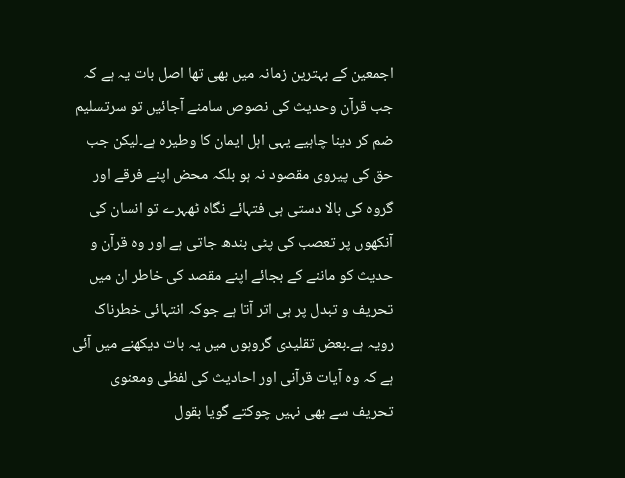اجمعین کے بہترین زمانہ میں بھی تھا اصل بات یہ ہے کہ جب قرآن وحدیث کی نصوص سامنے آجائیں تو سرتسلیم ضم کر دینا چاہیے یہی اہل ایمان کا وطیرہ ہے۔لیکن جب حق کی پیروی مقصود نہ ہو بلکہ محض اپنے فرقے اور گروہ کی بالا دستی ہی فتہائے نگاہ ٹھہرے تو انسان کی آنکھوں پر تعصب کی پٹی بندھ جاتی ہے اور وہ قرآن و حدیث کو ماننے کے بجائے اپنے مقصد کی خاطر ان میں تحریف و تبدل پر ہی اتر آتا ہے جوکہ انتہائی خطرناک رویہ ہے۔بعض تقلیدی گروہوں میں یہ بات دیکھنے میں آئی ہے کہ وہ آیات قرآنی اور احادیث کی لفظی ومعنوی تحریف سے بھی نہیں چوکتے گویا بقول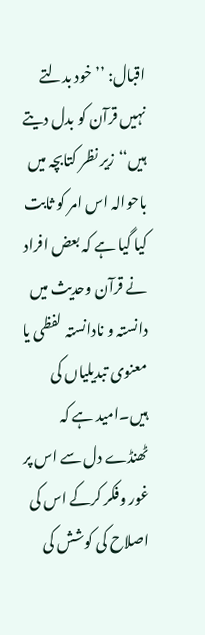اقبال: ’’خود بدلتے نہیں قرآن کو بدل دیتے ہیں‘‘زیر نظر کتابچہ میں باحوالہ اس امر کو ثابت کیا گیا ہے کہ بعض افراد نے قرآن وحدیث میں دانستہ و نادانستہ لفظی یا معنوی تبدیلیاں کی ہیں۔امید ہے کہ ٹھنڈے دل سے اس پر غور وفکر کرکے اس کی اصلاح کی کوشش کی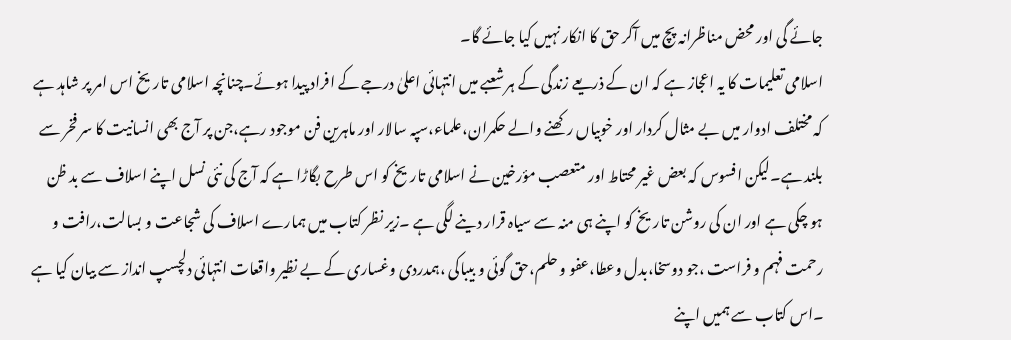جائے گی اور محض مناظرانہ پچ میں آکر حق کا انکار نہیں کیا جائے گا۔
اسلامی تعلیمات کا یہ اعجاز ہے کہ ان کے ذریعے زندگی کے ہر شعبے میں انتہائی اعلیٰ درجے کے افراد پیدا ہوئے۔چنانچہ اسلامی تاریخ اس امر پر شاہد ہے کہ مختلف ادوار میں بے مثال کردار اور خوبیاں رکھنے والے حکمران،علماء،سپہ سالار اور ماہرین فن موجود رہے،جن پر آج بھی انسانیت کا سر فخر سے بلند ہے۔لیکن افسوس کہ بعض غیر محتاط اور متعصب مؤرخین نے اسلامی تاریخ کو اس طرح بگاڑا ہے کہ آج کی نئی نسل اپنے اسلاف سے بد ظن ہو چکی ہے اور ان کی روشن تاریخ کو اپنے ہی منہ سے سیاہ قرار دینے لگی ہے ۔زیر نظر کتاب میں ہمارے اسلاف کی شجاعت و بسالت،رافت و رحمت فہم و فراست ،جو دوسخا،بدل وعطا،عفو و حلم،حق گوئی و بیباکی ،ہمدردی وغساری کے بے نظیر واقعات انتہائی دلچسپ انداز سے بیان کیا ہے ۔اس کتاب سے ہمیں اپنے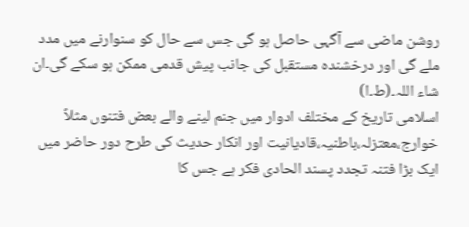روشن ماضی سے آگہی حاصل ہو گی جس سے حال کو سنوارنے میں مدد ملے گی اور درخشندہ مستقبل کی جانب پیش قدمی ممکن ہو سکے گی۔ان شاء اللہ۔(ط۔ا)
اسلامی تاریخ کے مختلف ادوار میں جنم لینے والے بعض فتنوں مثلاً خوارج،معتزلہ،باطنیہ،قادیانیت اور انکار حدیث کی طرح دور حاضر میں ایک بڑا فتنہ تجدد پسند الحادی فکر ہے جس کا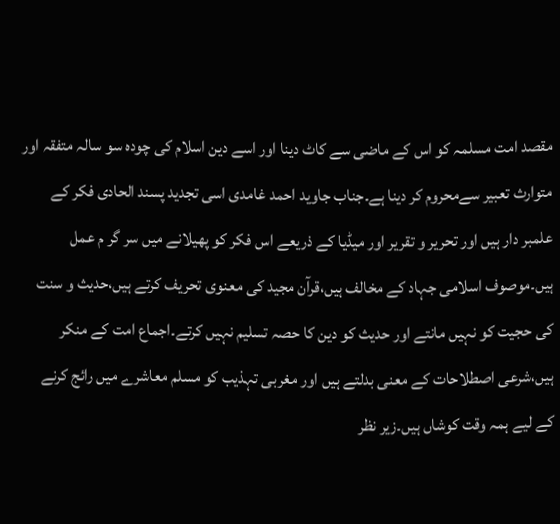مقصد امت مسلمہ کو اس کے ماضی سے کاٹ دینا اور اسے دین اسلام کی چودہ سو سالہ متفقہ اور متوارث تعبیر سےمحروم کر دینا ہے۔جناب جاوید احمد غامدی اسی تجدید پسند الحادی فکر کے علمبر دار ہیں اور تحریر و تقریر اور میڈیا کے ذریعے اس فکر کو پھیلانے میں سر گر م عمل ہیں۔موصوف اسلامی جہاد کے مخالف ہیں،قرآن مجید کی معنوی تحریف کرتے ہیں،حدیث و سنت کی حجیت کو نہیں مانتے اور حدیث کو دین کا حصہ تسلیم نہیں کرتے۔اجماع امت کے منکر ہیں،شرعی اصطلاحات کے معنی بدلتے ہیں اور مغربی تہذیب کو مسلم معاشرے میں رائج کرنے کے لیے ہمہ وقت کوشاں ہیں۔زیر نظر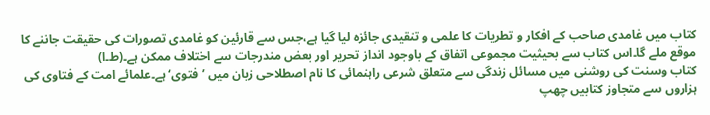کتاب میں غامدی صاحب کے افکار و تطریات کا علمی و تنقیدی جائزہ لیا گیا ہے،جس سے قارئین کو غامدی تصورات کی حقیقت جاننے کا موقع ملے گا۔اس کتاب سے بحیثیت مجموعی اتفاق کے باوجود انداز تحریر اور بعض مندرجات سے اختلاف ممکن ہے۔(ط۔ا)
کتاب وسنت کی روشنی میں مسائل زندگی سے متعلق شرعی راہنمائی کا نام اصطلاحی زبان میں ’فتوی‘ہے۔علمائے امت کے فتاوی کی ہزاروں سے متجاوز کتابیں چھپ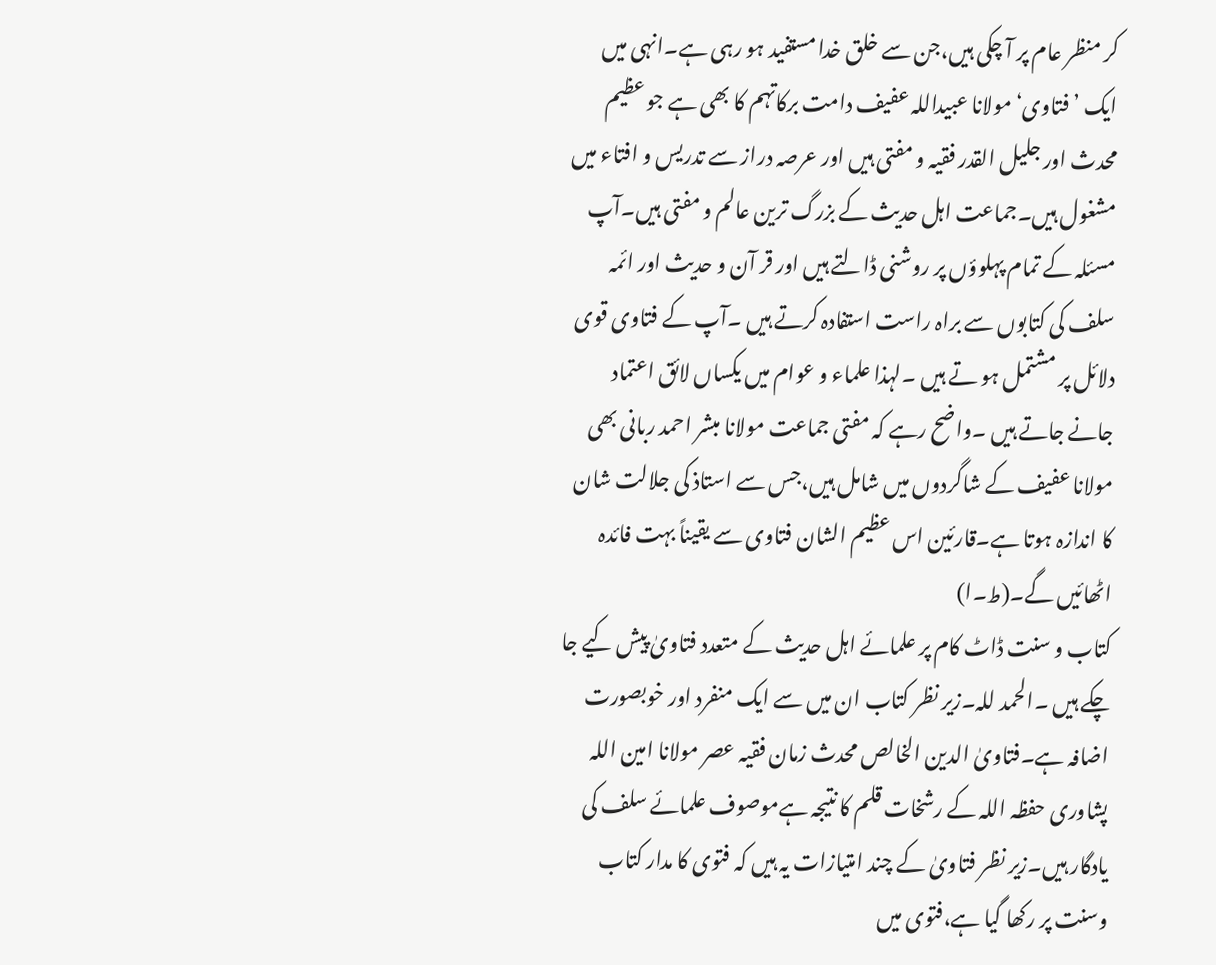کر منظر عام پر آ چکی ہیں،جن سے خلق خدا مستفید ہو رہی ہے۔انہی میں ایک ’فتاوی‘مولانا عبیداللہ عفیف دامت برکاتہم کا بھی ہے جو عظیم محدث اور جلیل القدر فقیہ و مفتی ہیں اور عرصہ دراز سے تدریس و افتاء میں مشغول ہیں۔جماعت اہل حدیث کے بزرگ ترین عالم و مفتی ہیں۔آپ مسئلہ کے تمام پہلوؤں پر روشنی ڈالتے ہیں اور قر آن و حدیث اور ائمہ سلف کی کتابوں سے براہ راست استفادہ کرتے ہیں ۔آپ کے فتاوی قوی دلائل پر مشتمل ہو تے ہیں ۔لہذا علماء و عوام میں یکساں لائق اعتماد جانے جاتے ہیں ۔واضح رہے کہ مفتی جماعت مولانا مبشر احمد ربانی بھی مولانا عفیف کے شاگردوں میں شامل ہیں،جس سے استاذ کی جلالت شان کا اندازہ ہوتا ہے۔قارئین اس عظیم الشان فتاوی سے یقیناً بہت فائدہ اٹھائیں گے۔(ط۔ا)
کتاب و سنت ڈاٹ کام پر علمائے اہل حدیث کے متعدد فتاویٰ پیش کیے جا چکے ہیں ۔الحمد للہ۔زیر نظر کتاب ان میں سے ایک منفرد اور خوبصورت اضافہ ہے۔فتاویٰ الدین الخالص محدث زمان فقیہ عصر مولانا امین اللہ پشاوری حفظہ اللہ کے رشخات قلم کا نتیجہ ہےموصوف علمائے سلف کی یادگار ہیں۔زیر نظر فتاویٰ کے چند امتیازات یہ ہیں کہ فتوی کا مدار کتاب وسنت پر رکھا گیا ہے،فتوی میں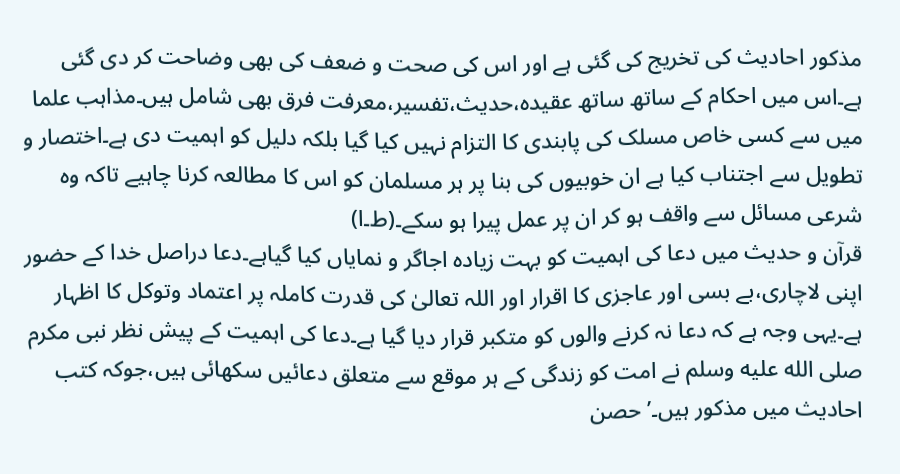مذکور احادیث کی تخریج کی گئی ہے اور اس کی صحت و ضعف کی بھی وضاحت کر دی گئی ہے۔اس میں احکام کے ساتھ ساتھ عقیدہ،حدیث،تفسیر،معرفت فرق بھی شامل ہیں۔مذاہب علما میں سے کسی خاص مسلک کی پابندی کا التزام نہیں کیا گیا بلکہ دلیل کو اہمیت دی ہے۔اختصار و تطویل سے اجتناب کیا ہے ان خوبیوں کی بنا پر ہر مسلمان کو اس کا مطالعہ کرنا چاہیے تاکہ وہ شرعی مسائل سے واقف ہو کر ان پر عمل پیرا ہو سکے۔(ط۔ا)
قرآن و حدیث میں دعا کی اہمیت کو بہت زیادہ اجاگر و نمایاں کیا گیاہے۔دعا دراصل خدا کے حضور اپنی لاچاری،بے بسی اور عاجزی کا اقرار اور اللہ تعالیٰ کی قدرت کاملہ پر اعتماد وتوکل کا اظہار ہے۔یہی وجہ ہے کہ دعا نہ کرنے والوں کو متکبر قرار دیا گیا ہے۔دعا کی اہمیت کے پیش نظر نبی مکرم صلى الله عليه وسلم نے امت کو زندگی کے ہر موقع سے متعلق دعائیں سکھائی ہیں،جوکہ کتب احادیث میں مذکور ہیں۔’حصن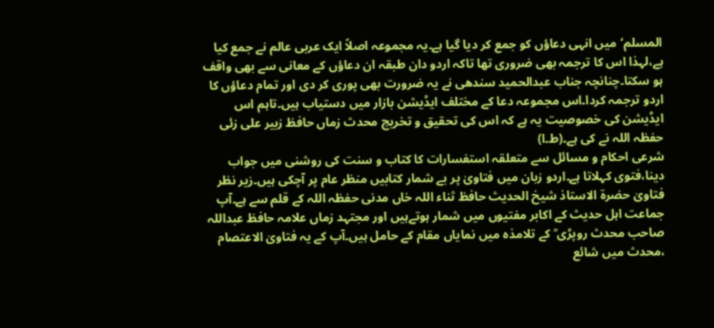المسلم‘میں انہی دعاؤں کو جمع کر دیا گیا ہے۔یہ مجموعہ اصلاً ایک عربی عالم نے جمع کیا ہے،لہذا اس کا ترجمہ بھی ضروری تھا تاکہ اردو دان طبقہ ان دعاؤں کے معانی سے بھی واقف ہو سکتا۔چنانچہ جناب عبدالحمید سندھی نے یہ ضرورت بھی پوری کر دی اور تمام دعاؤں کا اردو ترجمہ کردا۔اس مجموعہ دعا کے مختلف ایڈیشن بازار میں دستیاب ہیں۔تاہم اس ایڈیشن کی خصوصیت یہ ہے کہ اس کی تحقیق و تخریج محدث زماں حافظ زبیر علی زئی حفظہ اللہ نے کی ہے۔(ط۔ا)
شرعی احکام و مسائل سے متعلقہ استفسارات کا کتاب و سنت کی روشنی میں جواب دینا،فتوی کہلاتا ہے۔اردو زبان میں فتاویٰ پر بے شمار کتابیں منظر عام پر آچکی ہیں۔زیر نظر فتاویٰ حضرۃ الاستاذ شیخ الحدیث حافظ ثناء اللہ خاں مدنی حفظہ اللہ کے قلم سے ہے۔آپ جماعت اہل حدیث کے اکابر مفتیوں میں شمار ہوتےہیں اور مجتہد زماں علامہ حافظ عبداللہ صاحب محدث روپڑی ؒ کے تلامذہ میں نمایاں مقام کے حامل ہیں۔آپ کے یہ فتاویٰ الاعتصام ،محدث میں شائع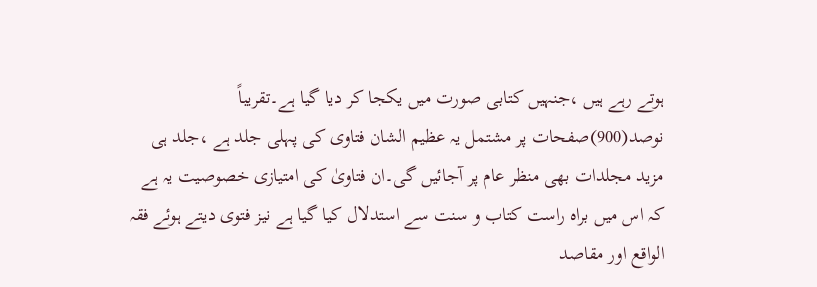ہوتے رہے ہیں ،جنہیں کتابی صورت میں یکجا کر دیا گیا ہے۔تقریباً نوصد(900)صفحات پر مشتمل یہ عظیم الشان فتاوی کی پہلی جلد ہے ،جلد ہی مزید مجلدات بھی منظر عام پر آجائیں گی۔ان فتاویٰ کی امتیازی خصوصیت یہ ہے کہ اس میں براہ راست کتاب و سنت سے استدلال کیا گیا ہے نیز فتوی دیتے ہوئے فقہ الواقع اور مقاصد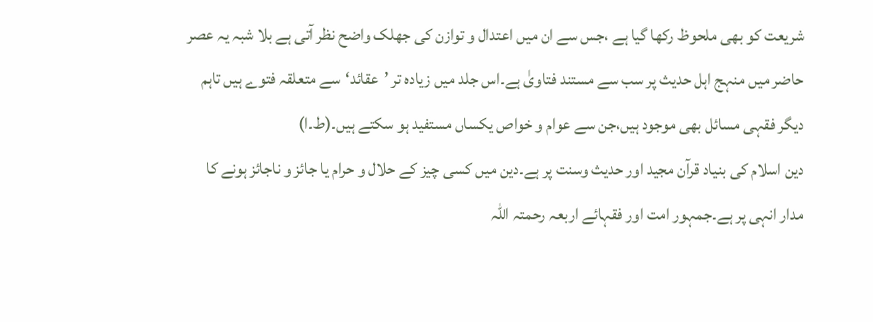شریعت کو بھی ملحوظ رکھا گیا ہے ،جس سے ان میں اعتدال و توازن کی جھلک واضح نظر آتی ہے بلا شبہ یہ عصر حاضر میں منہج اہل حدیث پر سب سے مستند فتاویٰ ہے۔اس جلد میں زیادہ تر ’عقائد‘سے متعلقہ فتوے ہیں تاہم دیگر فقہی مسائل بھی موجود ہیں،جن سے عوام و خواص یکساں مستفید ہو سکتے ہیں۔(ط۔ا)
دین اسلام کی بنیاد قرآن مجید اور حدیث وسنت پر ہے۔دین میں کسی چیز کے حلال و حرام یا جائز و ناجائز ہونے کا مدار انہی پر ہے۔جمہور امت اور فقہائے اربعہ رحمتہ اللہ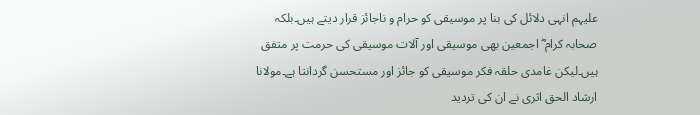علیہم انہی دلائل کی بنا پر موسیقی کو حرام و ناجائز قرار دیتے ہیں۔بلکہ صحابہ کرام ؓ اجمعین بھی موسیقی اور آلات موسیقی کی حرمت پر متفق ہیں۔لیکن غامدی حلقہ فکر موسیقی کو جائز اور مستحسن گردانتا ہے۔مولانا ارشاد الحق اثری نے ان کی تردید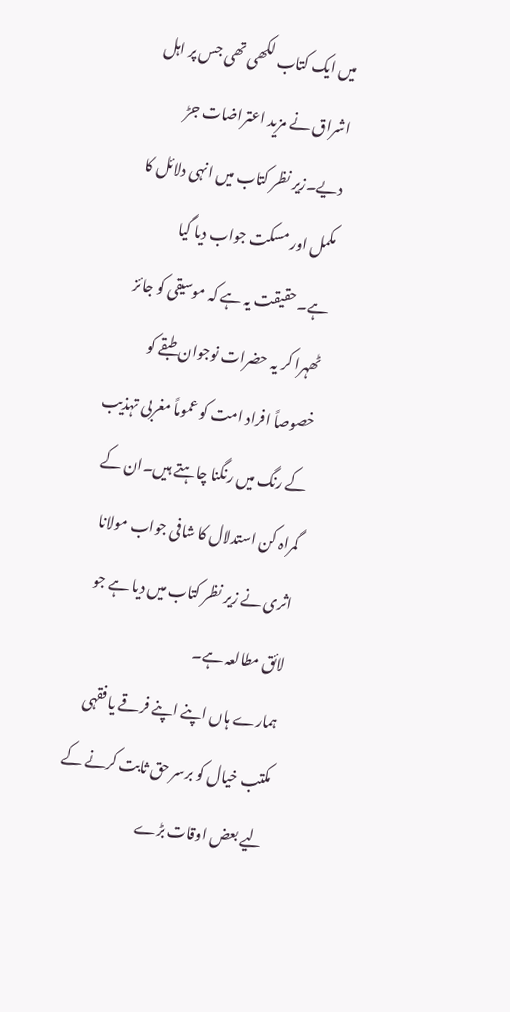میں ایک کتاب لکھی تھی جس پر اہل اشراق نے مزید اعتراضات جڑ دیے۔زیر نظر کتاب میں انہی دلائل کا مکمل اور مسکت جواب دیا گیا ہے۔حقیقت یہ ہے کہ موسیقی کو جائز ٹھہرا کر یہ حضرات نوجوان طبقے کو خصوصاً افراد امت کو عموماً مغربی تہذیب کے رنگ میں رنگنا چاہتے ہیں۔ان کے گمراہ کن استدلال کا شافی جواب مولانا اثری نے زیر نظر کتاب میں دیا ہے جو لائق مطالعہ ہے۔
ہمارے ہاں اپنے اپنے فرقے یا فقہی مکتب خیال کو برسر حق ثابت کرنے کے لیے بعض اوقات بڑے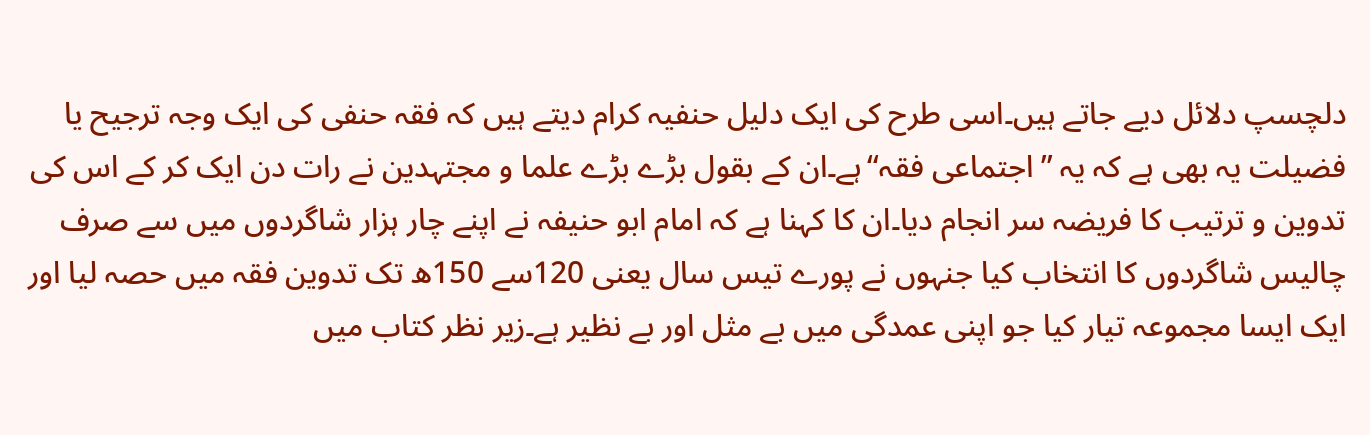دلچسپ دلائل دیے جاتے ہیں۔اسی طرح کی ایک دلیل حنفیہ کرام دیتے ہیں کہ فقہ حنفی کی ایک وجہ ترجیح یا فضیلت یہ بھی ہے کہ یہ ’’اجتماعی فقہ‘‘ہے۔ان کے بقول بڑے بڑے علما و مجتہدین نے رات دن ایک کر کے اس کی تدوین و ترتیب کا فریضہ سر انجام دیا۔ان کا کہنا ہے کہ امام ابو حنیفہ نے اپنے چار ہزار شاگردوں میں سے صرف چالیس شاگردوں کا انتخاب کیا جنہوں نے پورے تیس سال یعنی 120سے 150ھ تک تدوین فقہ میں حصہ لیا اور ایک ایسا مجموعہ تیار کیا جو اپنی عمدگی میں بے مثل اور بے نظیر ہے۔زیر نظر کتاب میں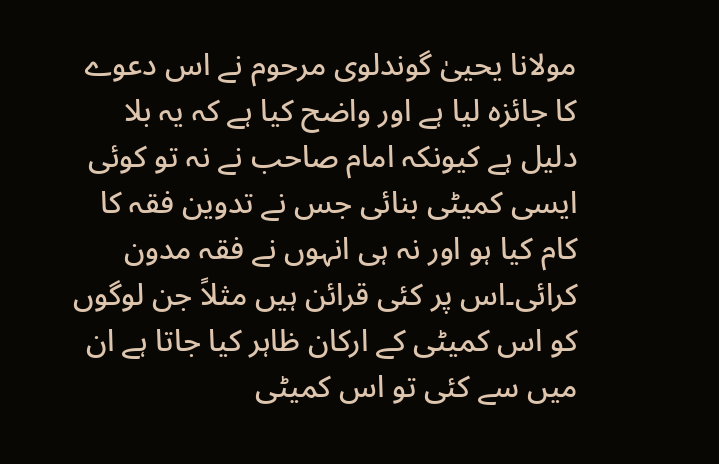مولانا یحییٰ گوندلوی مرحوم نے اس دعوے کا جائزہ لیا ہے اور واضح کیا ہے کہ یہ بلا دلیل ہے کیونکہ امام صاحب نے نہ تو کوئی ایسی کمیٹی بنائی جس نے تدوین فقہ کا کام کیا ہو اور نہ ہی انہوں نے فقہ مدون کرائی۔اس پر کئی قرائن ہیں مثلاً جن لوگوں کو اس کمیٹی کے ارکان ظاہر کیا جاتا ہے ان میں سے کئی تو اس کمیٹی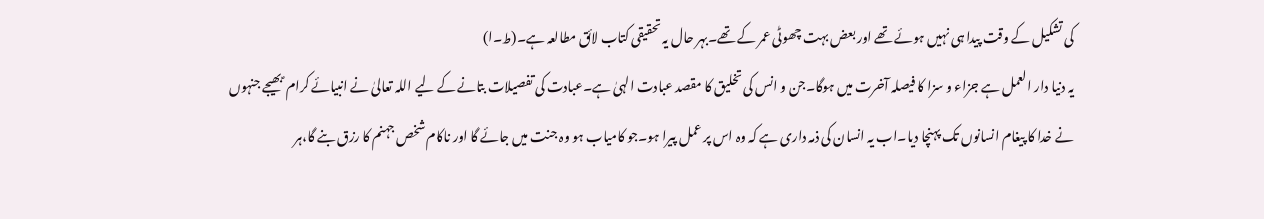کی تشکیل کے وقت پیدا ہی نہیں ہوئے تھے اور بعض بہت چھوٹی عمر کے تھے۔بہر حال یہ تحقیقی کتاب لائق مطالعہ ہے۔(ط۔ا)
یہ دنیا دار العمل ہے جزاء و سزا کا فیصلہ آخرت میں ہوگا۔جن و انس کی تخلیق کا مقصد عبادت الہیٰ ہے۔عبادت کی تفصیلات بتانے کے لیے اللہ تعالیٰ نے انبیائے کرام ؑ بھیجے جنہوں نے خدا کا پیغام انسانوں تک پہنچا دیا۔اب یہ انسان کی ذمہ داری ہے کہ وہ اس پر عمل پیرا ہو۔جو کامیاب ہو وہ جنت میں جائے گا اور ناکام شخص جہنم کا رزق بنے گا،ہر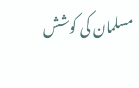مسلمان کی کوشش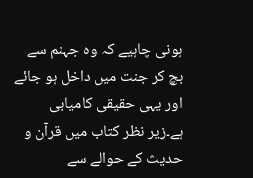ہونی چاہیے کہ وہ جہنم سے بچ کر جنت میں داخل ہو جائے اور یہی حقیقی کامیابی ہے۔زیر نظر کتاب میں قرآن و حدیث کے حوالے سے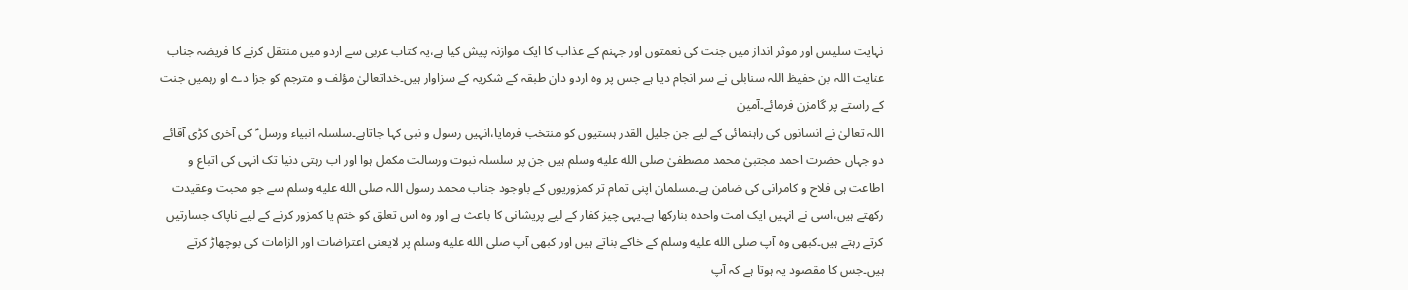نہایت سلیس اور موثر انداز میں جنت کی نعمتوں اور جہنم کے عذاب کا ایک موازنہ پیش کیا ہے،یہ کتاب عربی سے اردو میں منتقل کرنے کا فریضہ جناب عنایت اللہ بن حفیظ اللہ سنابلی نے سر انجام دیا ہے جس پر وہ اردو دان طبقہ کے شکریہ کے سزاوار ہیں۔خداتعالیٰ مؤلف و مترجم کو جزا دے او رہمیں جنت کے راستے پر گامزن فرمائے۔آمین
اللہ تعالیٰ نے انسانوں کی راہنمائی کے لیے جن جلیل القدر ہستیوں کو منتخب فرمایا،انہیں رسول و نبی کہا جاتاہے۔سلسلہ انبیاء ورسل ؑ کی آخری کڑی آقائے دو جہاں حضرت احمد مجتبیٰ محمد مصطفیٰ صلى الله عليه وسلم ہیں جن پر سلسلہ نبوت ورسالت مکمل ہوا اور اب رہتی دنیا تک انہی کی اتباع و اطاعت ہی فلاح و کامرانی کی ضامن ہے۔مسلمان اپنی تمام تر کمزوریوں کے باوجود جناب محمد رسول اللہ صلى الله عليه وسلم سے جو محبت وعقیدت رکھتے ہیں،اسی نے انہیں ایک امت واحدہ بنارکھا ہے۔یہی چیز کفار کے لیے پریشانی کا باعث ہے اور وہ اس تعلق کو ختم یا کمزور کرنے کے لیے ناپاک جسارتیں کرتے رہتے ہیں۔کبھی وہ آپ صلى الله عليه وسلم کے خاکے بناتے ہیں اور کبھی آپ صلى الله عليه وسلم پر لایعنی اعتراضات اور الزامات کی بوچھاڑ کرتے ہیں۔جس کا مقصود یہ ہوتا ہے کہ آپ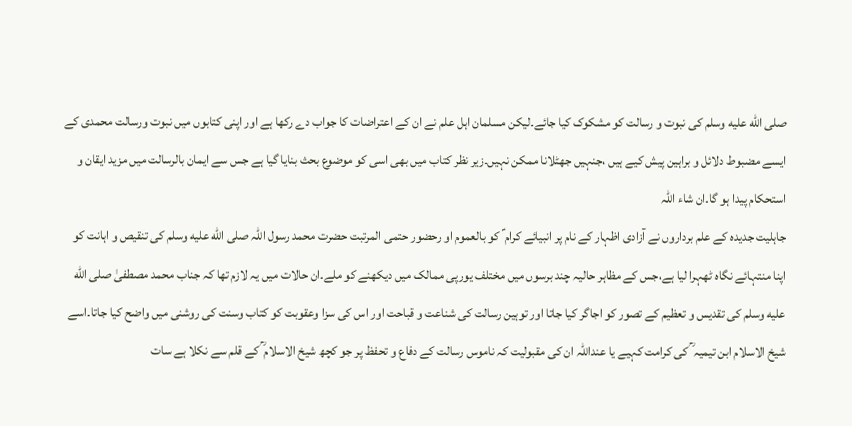صلى الله عليه وسلم کی نبوت و رسالت کو مشکوک کیا جائے۔لیکن مسلمان اہل علم نے ان کے اعتراضات کا جواب دے رکھا ہے اور اپنی کتابوں میں نبوت ورسالت محمدی کے ایسے مضبوط دلائل و براہین پیش کیے ہیں ،جنہیں جھٹلانا ممکن نہیں۔زیر نظر کتاب میں بھی اسی کو موضوع بحث بنایا گیا ہے جس سے ایمان بالرسالت میں مزید ایقان و استحکام پیدا ہو گا۔ان شاء اللہ
جاہلیت جدیدہ کے علم برداروں نے آزادی اظہار کے نام پر انبیائے کرام ؑ کو بالعموم او رحضور حتمی المرتبت حضرت محمد رسول اللہ صلى الله عليه وسلم کی تنقیص و اہانت کو اپنا منتہائے نگاہ ٹھہرا لیا ہے،جس کے مظاہر حالیہ چند برسوں میں مختلف یورپی ممالک میں دیکھنے کو ملے۔ان حالات میں یہ لازم تھا کہ جناب محمد مصطفیٰ صلى الله عليه وسلم کی تقدیس و تعظیم کے تصور کو اجاگر کیا جاتا اور توہین رسالت کی شناعت و قباحت اور اس کی سزا وعقوبت کو کتاب وسنت کی روشنی میں واضح کیا جاتا۔اسے شیخ الاسلام ابن تیمیہ ؒ کی کرامت کہیے یا عنداللہ ان کی مقبولیت کہ ناموس رسالت کے دفاع و تحفظ پر جو کچھ شیخ الاسلام ؒ کے قلم سے نکلا ہے سات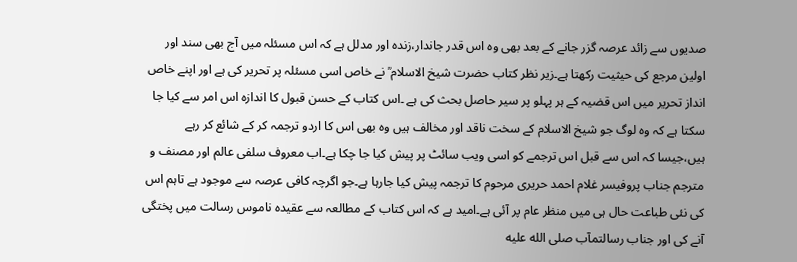صدیوں سے زائد عرصہ گزر جانے کے بعد بھی وہ اس قدر جاندار،زندہ اور مدلل ہے کہ اس مسئلہ میں آج بھی سند اور اولین مرجع کی حیثیت رکھتا ہے۔زیر نظر کتاب حضرت شیخ الاسلام ؒ نے خاص اسی مسئلہ پر تحریر کی ہے اور اپنے خاص انداز تحریر میں اس قضیہ کے ہر پہلو پر سیر حاصل بحث کی ہے ۔اس کتاب کے حسن قبول کا اندازہ اس امر سے کیا جا سکتا ہے کہ وہ لوگ جو شیخ الاسلام کے سخت ناقد اور مخالف ہیں وہ بھی اس کا اردو ترجمہ کر کے شائع کر رہے ہیں،جیسا کہ اس سے قبل اس ترجمے کو اسی ویب سائٹ پر پیش کیا جا چکا ہے۔اب معروف سلفی عالم اور مصنف و مترجم جناب پروفیسر غلام احمد حریری مرحوم کا ترجمہ پیش کیا جارہا ہے۔جو اگرچہ کافی عرصہ سے موجود ہے تاہم اس کی نئی طباعت حال ہی میں منظر عام پر آئی ہے۔امید ہے کہ اس کتاب کے مطالعہ سے عقیدہ ناموس رسالت میں پختگی آنے کی اور جناب رسالتمآب صلى الله عليه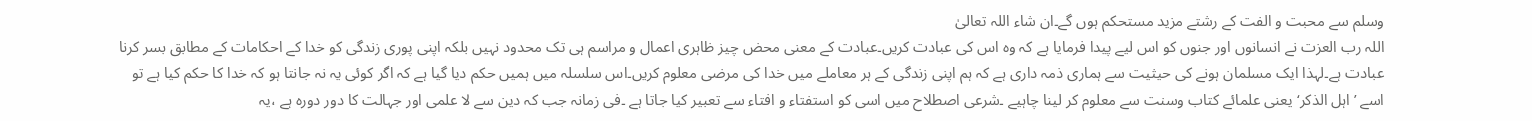وسلم سے محبت و الفت کے رشتے مزید مستحکم ہوں گے۔ان شاء اللہ تعالیٰ
اللہ رب العزت نے انسانوں اور جنوں کو اس لیے پیدا فرمایا ہے کہ وہ اس کی عبادت کریں۔عبادت کے معنی محض چیز ظاہری اعمال و مراسم ہی تک محدود نہیں بلکہ اپنی پوری زندگی کو خدا کے احکامات کے مطابق بسر کرنا عبادت ہے۔لہذا ایک مسلمان ہونے کی حیثیت سے ہماری ذمہ داری ہے کہ ہم اپنی زندگی کے ہر معاملے میں خدا کی مرضی معلوم کریں۔اس سلسلہ میں ہمیں حکم دیا گیا ہے کہ اگر کوئی یہ نہ جانتا ہو کہ خدا کا حکم کیا ہے تو اسے ’اہل الذکر‘ یعنی علمائے کتاب وسنت سے معلوم کر لینا چاہیے ۔شرعی اصطلاح میں اسی کو استفتاء و افتاء سے تعبیر کیا جاتا ہے ۔فی زمانہ جب کہ دین سے لا علمی اور جہالت کا دور دورہ ہے ،یہ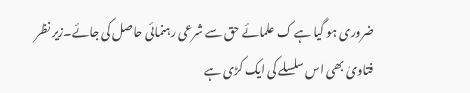ضروری ہو گیا ہے ک علمائے حق سے شرعی رہنمائی حاصل کی جائے۔زیر نظر فتاویٰ بھی اس سلسلے کی ایک کڑی ہے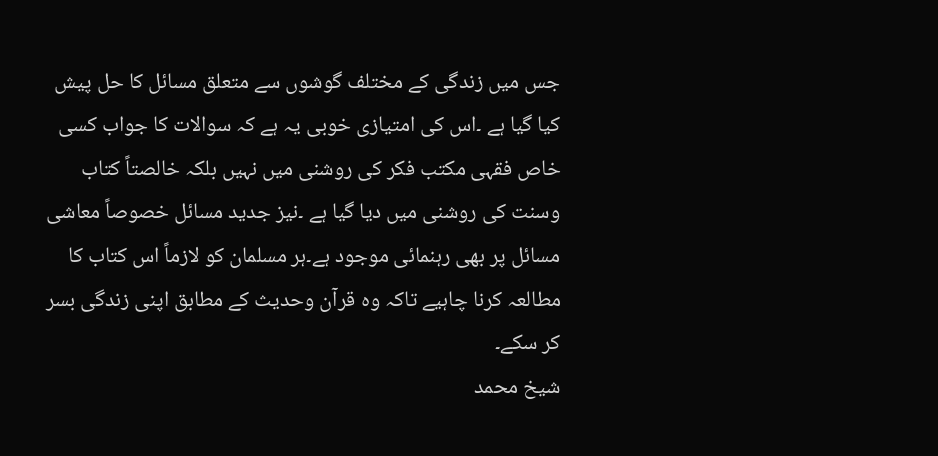جس میں زندگی کے مختلف گوشوں سے متعلق مسائل کا حل پیش کیا گیا ہے ۔اس کی امتیازی خوبی یہ ہے کہ سوالات کا جواب کسی خاص فقہی مکتب فکر کی روشنی میں نہیں بلکہ خالصتاً کتاب وسنت کی روشنی میں دیا گیا ہے ۔نیز جدید مسائل خصوصاً معاشی مسائل پر بھی رہنمائی موجود ہے۔ہر مسلمان کو لازماً اس کتاب کا مطالعہ کرنا چاہیے تاکہ وہ قرآن وحدیث کے مطابق اپنی زندگی بسر کر سکے۔
شیخ محمد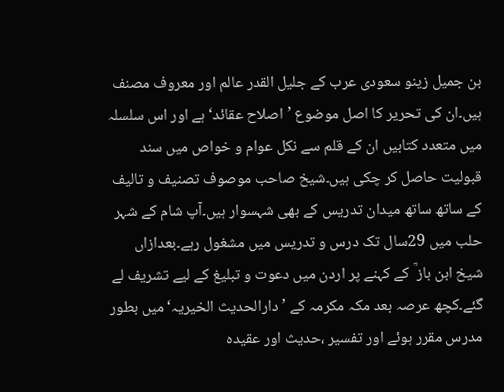بن جمیل زینو سعودی عرب کے جلیل القدر عالم اور معروف مصنف ہیں۔ان کی تحریر کا اصل موضوع ’اصلاح عقائد‘ ہے اور اس سلسلہ میں متعدد کتابیں ان کے قلم سے نکل عوام و خواص میں سند قبولیت حاصل کر چکی ہیں۔شیخ صاحب موصوف تصنیف و تالیف کے ساتھ ساتھ میدان تدریس کے بھی شہسوار ہیں۔آپ شام کے شہر حلب میں 29سال تک درس و تدریس میں مشغول رہے۔بعدازاں شیخ ابن باز ؒ کے کہنے پر اردن میں دعوت و تبلیغ کے لیے تشریف لے گئے۔کچھ عرصہ بعد مکہ مکرمہ کے ’دارالحدیث الخیریہ‘میں بطور مدرس مقرر ہوئے اور تفسیر ،حدیث اور عقیدہ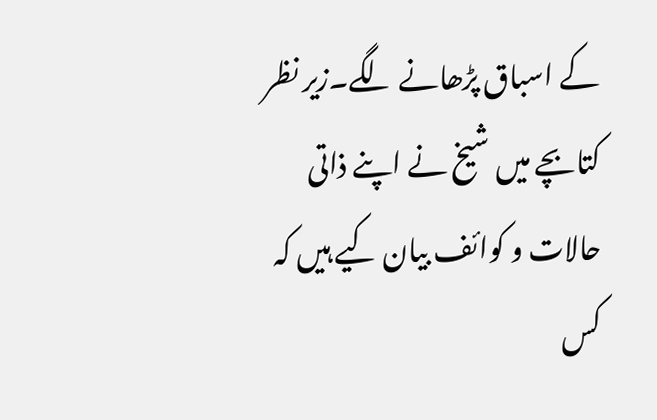کے اسباق پڑھانے لگے۔زیر نظر کتابچے میں شیخ نے اپنے ذاتی حالات و کوائف بیان کیے ہیں کہ کس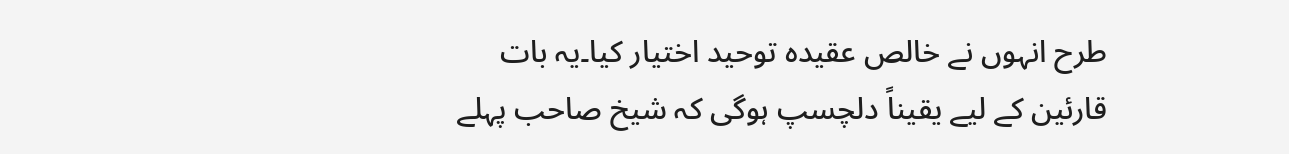طرح انہوں نے خالص عقیدہ توحید اختیار کیا۔یہ بات قارئین کے لیے یقیناً دلچسپ ہوگی کہ شیخ صاحب پہلے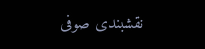نقشبندی صوفی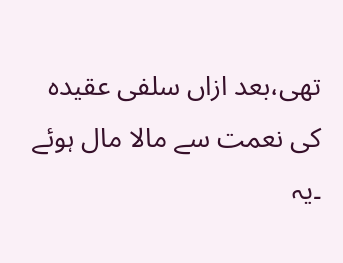تھی،بعد ازاں سلفی عقیدہ کی نعمت سے مالا مال ہوئے ۔یہ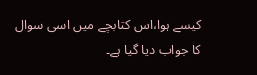کیسے ہوا،اس کتابچے میں اسی سوال کا جواب دیا گیا ہے۔